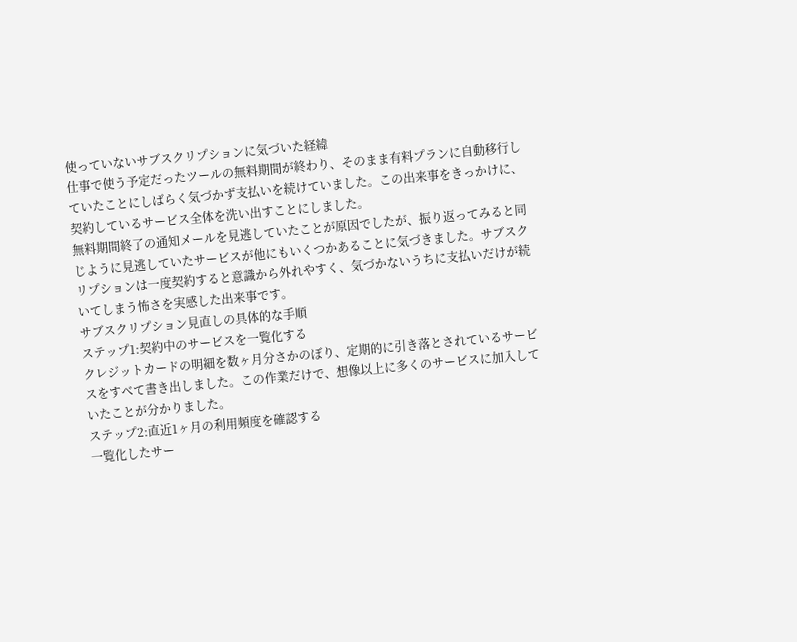使っていないサブスクリプションに気づいた経緯
仕事で使う予定だったツールの無料期間が終わり、そのまま有料プランに自動移行していたことにしばらく気づかず支払いを続けていました。この出来事をきっかけに、契約しているサービス全体を洗い出すことにしました。
無料期間終了の通知メールを見逃していたことが原因でしたが、振り返ってみると同じように見逃していたサービスが他にもいくつかあることに気づきました。サブスクリプションは一度契約すると意識から外れやすく、気づかないうちに支払いだけが続いてしまう怖さを実感した出来事です。
サブスクリプション見直しの具体的な手順
ステップ1:契約中のサービスを一覧化する
クレジットカードの明細を数ヶ月分さかのぼり、定期的に引き落とされているサービスをすべて書き出しました。この作業だけで、想像以上に多くのサービスに加入していたことが分かりました。
ステップ2:直近1ヶ月の利用頻度を確認する
一覧化したサー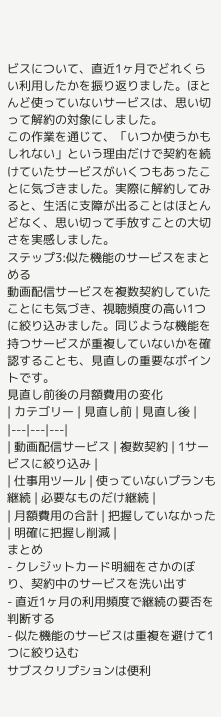ビスについて、直近1ヶ月でどれくらい利用したかを振り返りました。ほとんど使っていないサービスは、思い切って解約の対象にしました。
この作業を通じて、「いつか使うかもしれない」という理由だけで契約を続けていたサービスがいくつもあったことに気づきました。実際に解約してみると、生活に支障が出ることはほとんどなく、思い切って手放すことの大切さを実感しました。
ステップ3:似た機能のサービスをまとめる
動画配信サービスを複数契約していたことにも気づき、視聴頻度の高い1つに絞り込みました。同じような機能を持つサービスが重複していないかを確認することも、見直しの重要なポイントです。
見直し前後の月額費用の変化
| カテゴリー | 見直し前 | 見直し後 |
|---|---|---|
| 動画配信サービス | 複数契約 | 1サービスに絞り込み |
| 仕事用ツール | 使っていないプランも継続 | 必要なものだけ継続 |
| 月額費用の合計 | 把握していなかった | 明確に把握し削減 |
まとめ
- クレジットカード明細をさかのぼり、契約中のサービスを洗い出す
- 直近1ヶ月の利用頻度で継続の要否を判断する
- 似た機能のサービスは重複を避けて1つに絞り込む
サブスクリプションは便利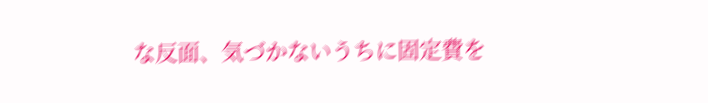な反面、気づかないうちに固定費を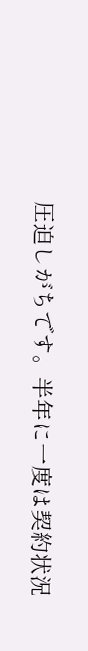圧迫しがちです。半年に一度は契約状況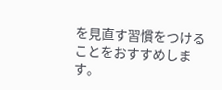を見直す習慣をつけることをおすすめします。